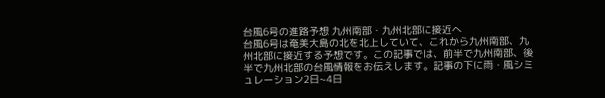台風6号の進路予想 九州南部・九州北部に接近へ
台風6号は奄美大島の北を北上していて、これから九州南部、九州北部に接近する予想です。この記事では、前半で九州南部、後半で九州北部の台風情報をお伝えします。記事の下に雨・風シミュレーション2日~4日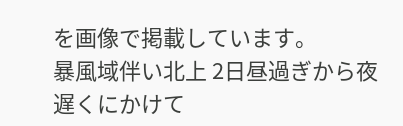を画像で掲載しています。
暴風域伴い北上 2日昼過ぎから夜遅くにかけて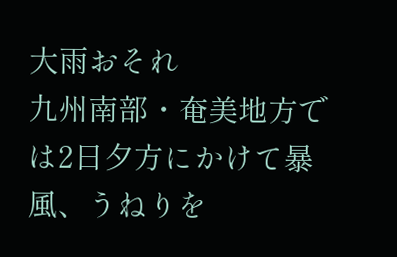大雨おそれ
九州南部・奄美地方では2日夕方にかけて暴風、うねりを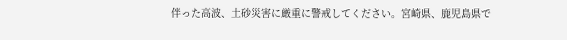伴った高波、土砂災害に厳重に警戒してください。宮崎県、鹿児島県で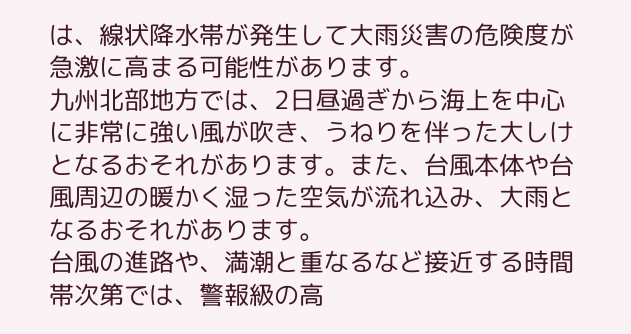は、線状降水帯が発生して大雨災害の危険度が急激に高まる可能性があります。
九州北部地方では、2日昼過ぎから海上を中心に非常に強い風が吹き、うねりを伴った大しけとなるおそれがあります。また、台風本体や台風周辺の暖かく湿った空気が流れ込み、大雨となるおそれがあります。
台風の進路や、満潮と重なるなど接近する時間帯次第では、警報級の高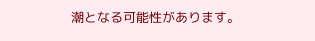潮となる可能性があります。